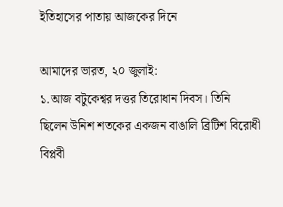ইতিহাসের পাতায় আজকের দিনে

আমাদের ভারত, ২০ জুলাই:
১.আজ বটুকেশ্বর দত্তর তিরোধান দিবস। তিনি ছিলেন উনিশ শতকের একজন বাঙালি ব্রিটিশ বিরোধী বিপ্লবী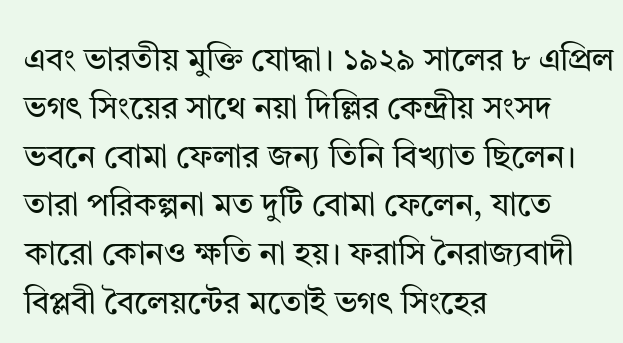এবং ভারতীয় মুক্তি যোদ্ধা। ১৯২৯ সালের ৮ এপ্রিল ভগৎ সিংয়ের সাথে নয়া দিল্লির কেন্দ্রীয় সংসদ ভবনে বোমা ফেলার জন্য তিনি বিখ্যাত ছিলেন। তারা পরিকল্পনা মত দুটি বোমা ফেলেন, যাতে কারো কোনও ক্ষতি না হয়। ফরাসি নৈরাজ্যবাদী বিপ্লবী বৈলেয়ন্টের মতোই ভগৎ সিংহের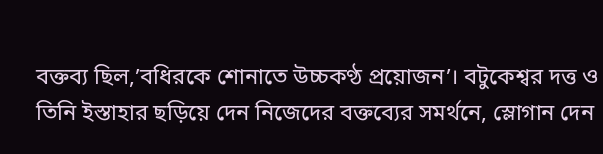বক্তব্য ছিল,’বধিরকে শোনাতে উচ্চকণ্ঠ প্রয়োজন’। বটুকেশ্বর দত্ত ও তিনি ইস্তাহার ছড়িয়ে দেন নিজেদের বক্তব্যের সমর্থনে, স্লোগান দেন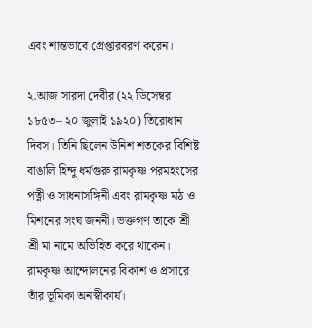এবং শান্তভাবে গ্রেপ্তারবরণ করেন।

২.আজ সারদা দেবীর (২২ ডিসেম্বর ১৮৫৩– ২০ জুলাই ১৯২০) তিরোধান দিবস। তিনি ছিলেন উনিশ শতকের বিশিষ্ট বাঙালি হিন্দু ধর্মগুরু রামকৃষ্ণ পরমহংসের পত্নী ও সাধনাসঙ্গিনী এবং রামকৃষ্ণ মঠ ও মিশনের সংঘ জননী। ভক্তগণ তাকে শ্রী শ্রী মা নামে অভিহিত করে থাকেন। রামকৃষ্ণ আন্দোলনের বিকাশ ও প্রসারে তাঁর ভূমিকা অনস্বীকার্য।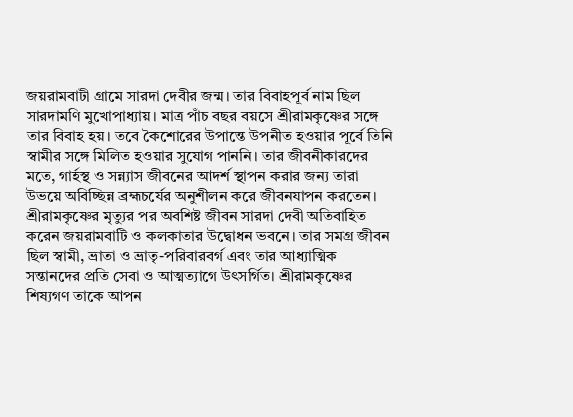জয়রামবাটী গ্রামে সারদা দেবীর জন্ম। তার বিবাহপূর্ব নাম ছিল সারদামণি মুখোপাধ্যায়। মাত্র পাঁচ বছর বয়সে শ্রীরামকৃষ্ণের সঙ্গে তার বিবাহ হয়। তবে কৈশোরের উপান্তে উপনীত হওয়ার পূর্বে তিনি স্বামীর সঙ্গে মিলিত হওয়ার সুযোগ পাননি। তার জীবনীকারদের মতে, গার্হস্থ ও সন্ন্যাস জীবনের আদর্শ স্থাপন করার জন্য তারা উভয়ে অবিচ্ছিন্ন ব্রহ্মচর্যের অনুশীলন করে জীবনযাপন করতেন। শ্রীরামকৃষ্ণের মৃত্যুর পর অবশিষ্ট জীবন সারদা দেবী অতিবাহিত করেন জয়রামবাটি ও কলকাতার উদ্বোধন ভবনে। তার সমগ্র জীবন ছিল স্বামী, ভ্রাতা ও ভ্রাতৃ-পরিবারবর্গ এবং তার আধ্যাত্মিক সন্তানদের প্রতি সেবা ও আত্মত্যাগে উৎসর্গিত। শ্রীরামকৃষ্ণের শিষ্যগণ তাকে আপন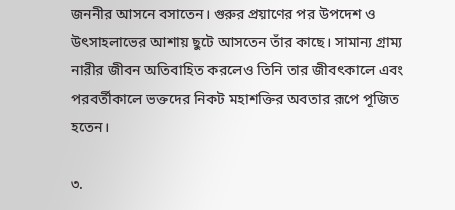জননীর আসনে বসাতেন। গুরুর প্রয়াণের পর উপদেশ ও উৎসাহলাভের আশায় ছুটে আসতেন তাঁর কাছে। সামান্য গ্রাম্য নারীর জীবন অতিবাহিত করলেও তিনি তার জীবৎকালে এবং পরবর্তীকালে ভক্তদের নিকট মহাশক্তির অবতার রূপে পূজিত হতেন।

৩.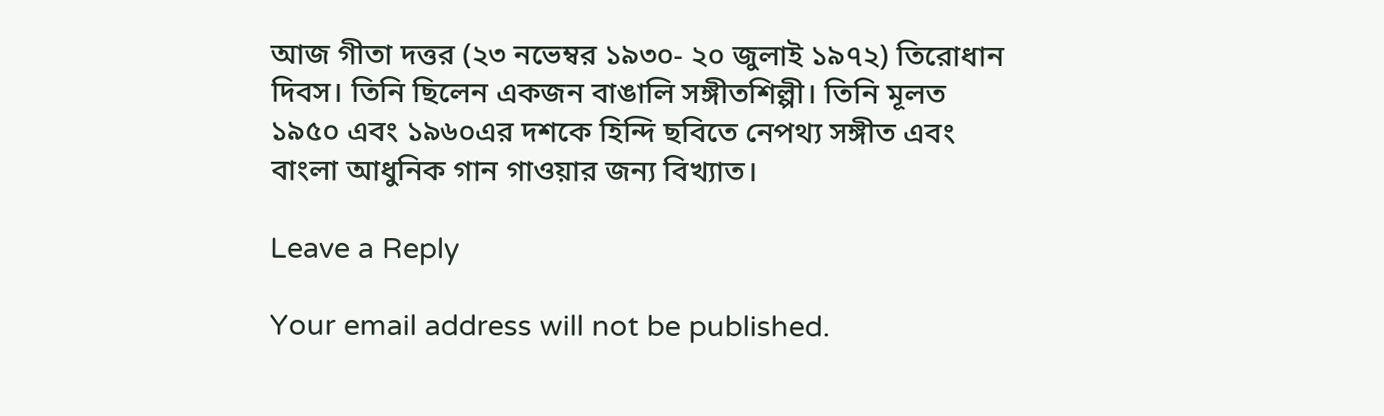আজ গীতা দত্তর (২৩ নভেম্বর ১৯৩০- ২০ জুলাই ১৯৭২) তিরোধান দিবস। তিনি ছিলেন একজন বাঙালি সঙ্গীতশিল্পী। তিনি মূলত ১৯৫০ এবং ১৯৬০এর দশকে হিন্দি ছবিতে নেপথ্য সঙ্গীত এবং বাংলা আধুনিক গান গাওয়ার জন্য বিখ্যাত।

Leave a Reply

Your email address will not be published.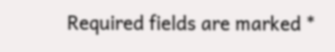Required fields are marked *